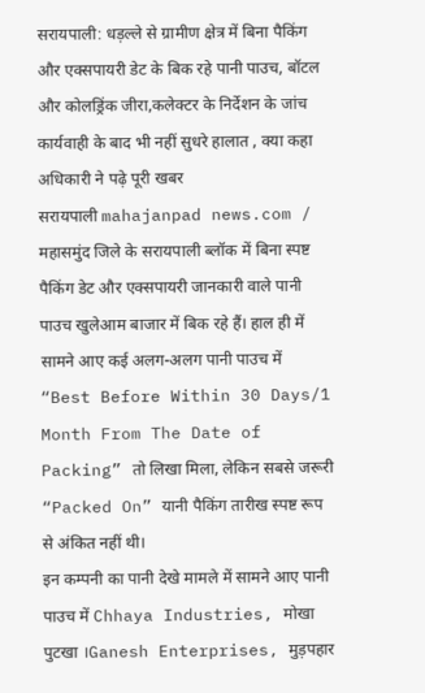सरायपाली: धड़ल्ले से ग्रामीण क्षेत्र में बिना पैकिंग और एक्सपायरी डेट के बिक रहे पानी पाउच, बॉटल और कोलड्रिंक जीरा,कलेक्टर के निर्देशन के जांच कार्यवाही के बाद भी नहीं सुधरे हालात , क्या कहा अधिकारी ने पढ़े पूरी खबर
सरायपाली mahajanpad news.com / महासमुंद जिले के सरायपाली ब्लॉक में बिना स्पष्ट पैकिंग डेट और एक्सपायरी जानकारी वाले पानी पाउच खुलेआम बाजार में बिक रहे हैं। हाल ही में सामने आए कई अलग-अलग पानी पाउच में “Best Before Within 30 Days/1 Month From The Date of Packing” तो लिखा मिला, लेकिन सबसे जरूरी “Packed On” यानी पैकिंग तारीख स्पष्ट रूप से अंकित नहीं थी।
इन कम्पनी का पानी देखे मामले में सामने आए पानी पाउच में Chhaya Industries, मोखा पुटखा ।Ganesh Enterprises, मुड़पहार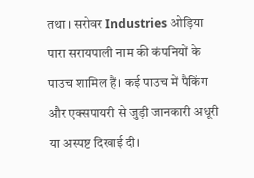तथा । सरोवर Industries ओड़िया पारा सरायपाली नाम की कंपनियों के पाउच शामिल हैं। कई पाउच में पैकिंग और एक्सपायरी से जुड़ी जानकारी अधूरी या अस्पष्ट दिखाई दी।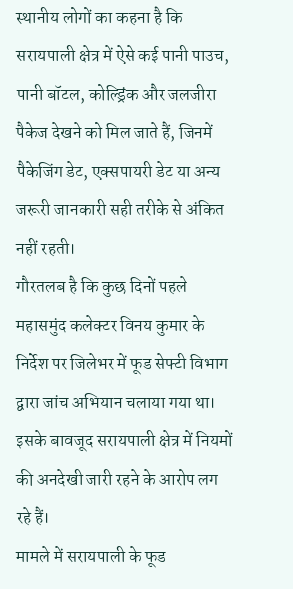स्थानीय लोगों का कहना है कि सरायपाली क्षेत्र में ऐसे कई पानी पाउच, पानी बॉटल, कोल्ड्रिंक और जलजीरा पैकेज देखने को मिल जाते हैं, जिनमें पैकेजिंग डेट, एक्सपायरी डेट या अन्य जरूरी जानकारी सही तरीके से अंकित नहीं रहती।
गौरतलब है कि कुछ दिनों पहले महासमुंद कलेक्टर विनय कुमार के निर्देश पर जिलेभर में फूड सेफ्टी विभाग द्वारा जांच अभियान चलाया गया था। इसके बावजूद सरायपाली क्षेत्र में नियमों की अनदेखी जारी रहने के आरोप लग रहे हैं।
मामले में सरायपाली के फूड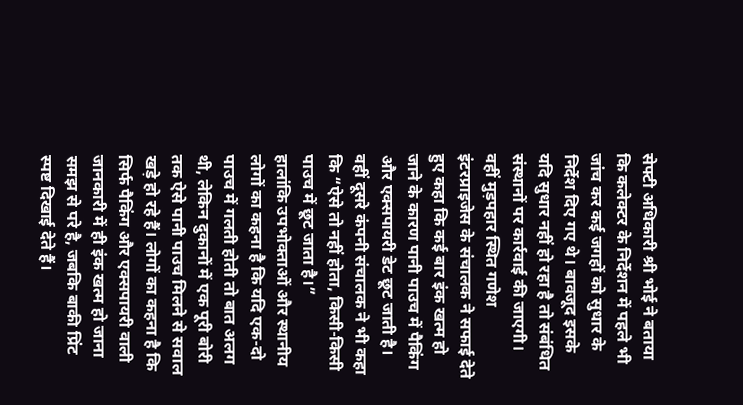सेफ्टी अधिकारी श्री भोई ने बताया कि कलेक्टर के निर्देशन में पहले भी जांच कर कई जगहों को सुधार के निर्देश दिए गए थे। बावजूद इसके यदि सुधार नहीं हो रहा है तो संबंधित संस्थानों पर कार्रवाई की जाएगी।
वहीं मुड़पहार स्थित गणेश इंटरप्राइजेस के संचालक ने सफाई देते हुए कहा कि कई बार इंक खत्म हो जाने के कारण पानी पाउच में पैकिंग और एक्सपायरी डेट छूट जाती है। वहीं दूसरे कंपनी संचालक ने भी कहा कि “ऐसे तो नहीं होता, किसी-किसी पाउच में छूट जाता है।”
हालांकि उपभोक्ताओं और स्थानीय लोगों का कहना है कि यदि एक-दो पाउच में गलती होती तो बात अलग थी, लेकिन दुकानों में एक पूरी बोरी तक ऐसे पानी पाउच मिलने से सवाल खड़े हो रहे हैं। लोगों का कहना है कि सिर्फ पैकिंग और एक्सपायरी वाली जानकारी में ही इंक खत्म हो जाना समझ से परे है, जबकि बाकी प्रिंट स्पष्ट दिखाई देते हैं।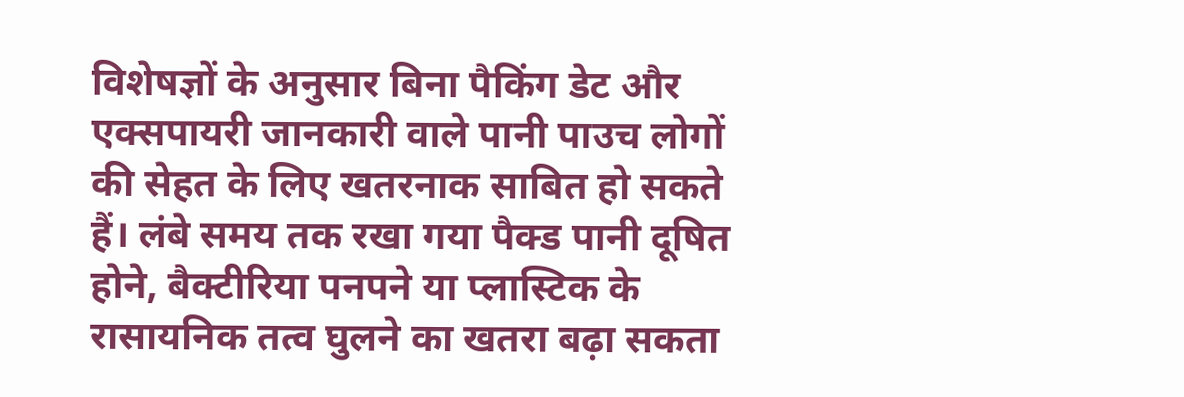विशेषज्ञों के अनुसार बिना पैकिंग डेट और एक्सपायरी जानकारी वाले पानी पाउच लोगों की सेहत के लिए खतरनाक साबित हो सकते हैं। लंबे समय तक रखा गया पैक्ड पानी दूषित होने, बैक्टीरिया पनपने या प्लास्टिक के रासायनिक तत्व घुलने का खतरा बढ़ा सकता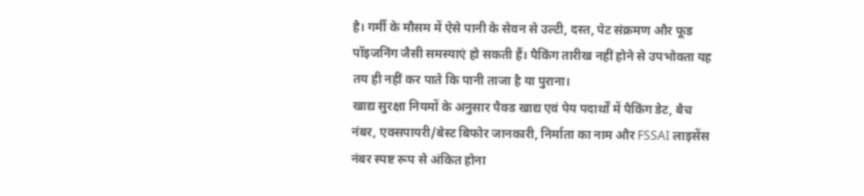है। गर्मी के मौसम में ऐसे पानी के सेवन से उल्टी, दस्त, पेट संक्रमण और फूड पॉइजनिंग जैसी समस्याएं हो सकती हैं। पैकिंग तारीख नहीं होने से उपभोक्ता यह तय ही नहीं कर पाते कि पानी ताजा है या पुराना।
खाद्य सुरक्षा नियमों के अनुसार पैक्ड खाद्य एवं पेय पदार्थों में पैकिंग डेट, बैच नंबर, एक्सपायरी/बेस्ट बिफोर जानकारी, निर्माता का नाम और FSSAI लाइसेंस नंबर स्पष्ट रूप से अंकित होना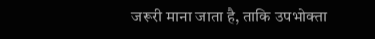जरूरी माना जाता है, ताकि उपभोक्ता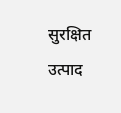सुरक्षित उत्पाद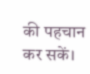की पहचान कर सकें।